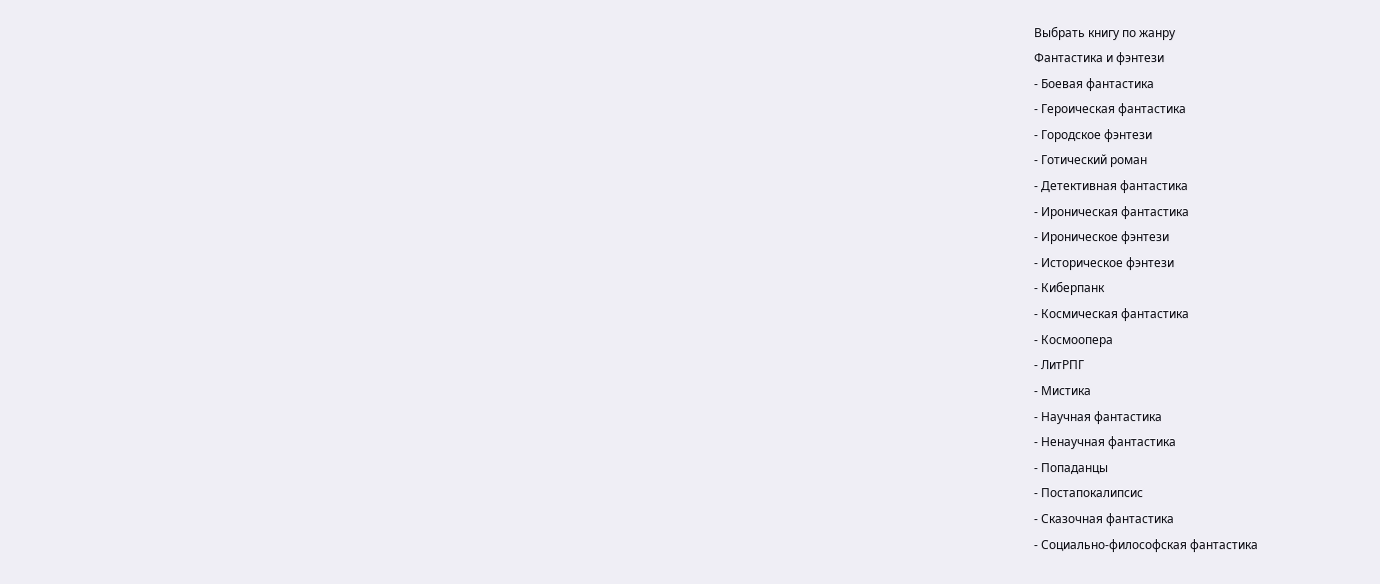Выбрать книгу по жанру
Фантастика и фэнтези
- Боевая фантастика
- Героическая фантастика
- Городское фэнтези
- Готический роман
- Детективная фантастика
- Ироническая фантастика
- Ироническое фэнтези
- Историческое фэнтези
- Киберпанк
- Космическая фантастика
- Космоопера
- ЛитРПГ
- Мистика
- Научная фантастика
- Ненаучная фантастика
- Попаданцы
- Постапокалипсис
- Сказочная фантастика
- Социально-философская фантастика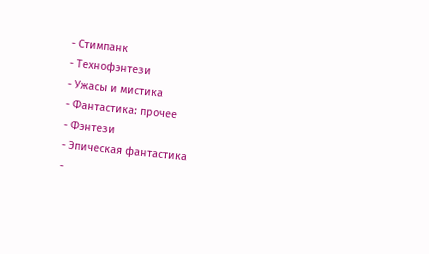- Стимпанк
- Технофэнтези
- Ужасы и мистика
- Фантастика: прочее
- Фэнтези
- Эпическая фантастика
-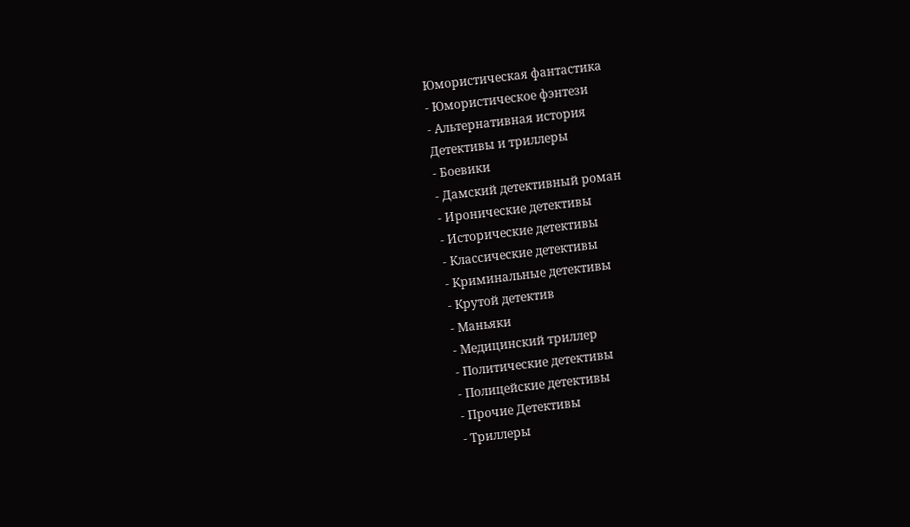Юмористическая фантастика
- Юмористическое фэнтези
- Альтернативная история
Детективы и триллеры
- Боевики
- Дамский детективный роман
- Иронические детективы
- Исторические детективы
- Классические детективы
- Криминальные детективы
- Крутой детектив
- Маньяки
- Медицинский триллер
- Политические детективы
- Полицейские детективы
- Прочие Детективы
- Триллеры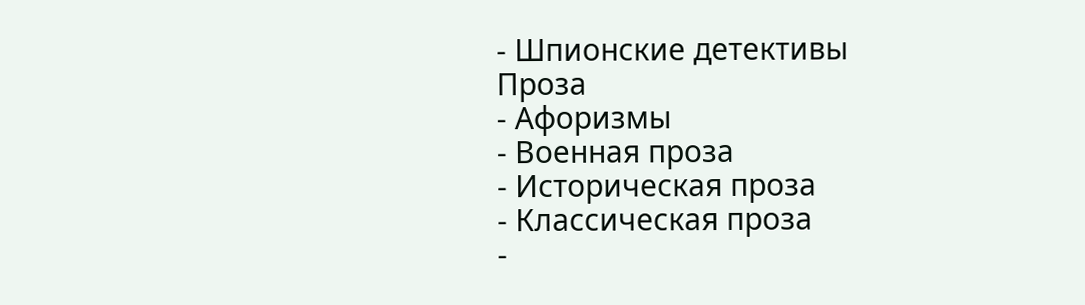- Шпионские детективы
Проза
- Афоризмы
- Военная проза
- Историческая проза
- Классическая проза
-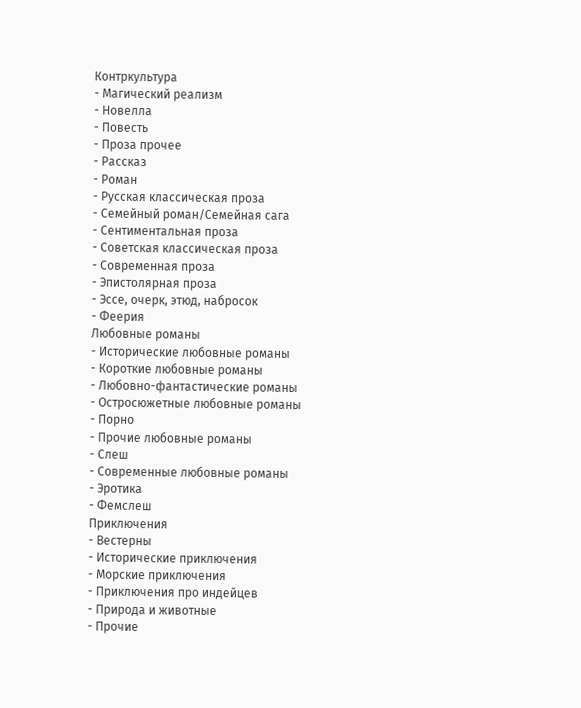Контркультура
- Магический реализм
- Новелла
- Повесть
- Проза прочее
- Рассказ
- Роман
- Русская классическая проза
- Семейный роман/Семейная сага
- Сентиментальная проза
- Советская классическая проза
- Современная проза
- Эпистолярная проза
- Эссе, очерк, этюд, набросок
- Феерия
Любовные романы
- Исторические любовные романы
- Короткие любовные романы
- Любовно-фантастические романы
- Остросюжетные любовные романы
- Порно
- Прочие любовные романы
- Слеш
- Современные любовные романы
- Эротика
- Фемслеш
Приключения
- Вестерны
- Исторические приключения
- Морские приключения
- Приключения про индейцев
- Природа и животные
- Прочие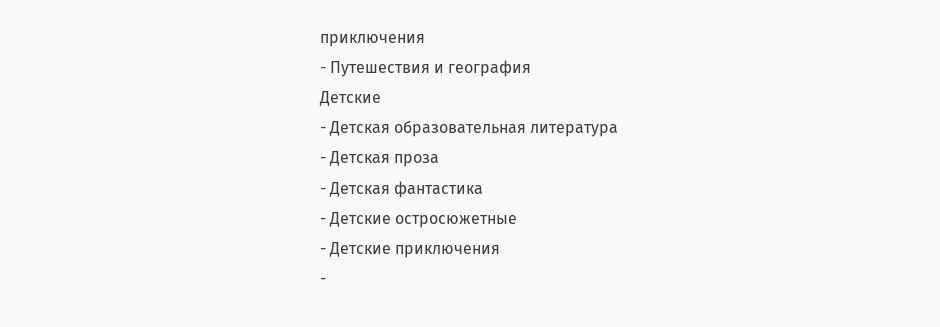приключения
- Путешествия и география
Детские
- Детская образовательная литература
- Детская проза
- Детская фантастика
- Детские остросюжетные
- Детские приключения
-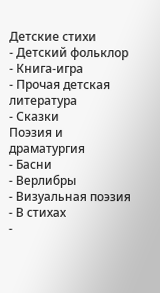Детские стихи
- Детский фольклор
- Книга-игра
- Прочая детская литература
- Сказки
Поэзия и драматургия
- Басни
- Верлибры
- Визуальная поэзия
- В стихах
-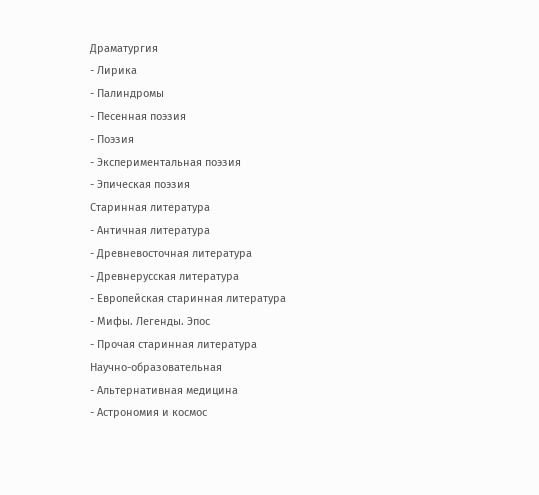Драматургия
- Лирика
- Палиндромы
- Песенная поэзия
- Поэзия
- Экспериментальная поэзия
- Эпическая поэзия
Старинная литература
- Античная литература
- Древневосточная литература
- Древнерусская литература
- Европейская старинная литература
- Мифы. Легенды. Эпос
- Прочая старинная литература
Научно-образовательная
- Альтернативная медицина
- Астрономия и космос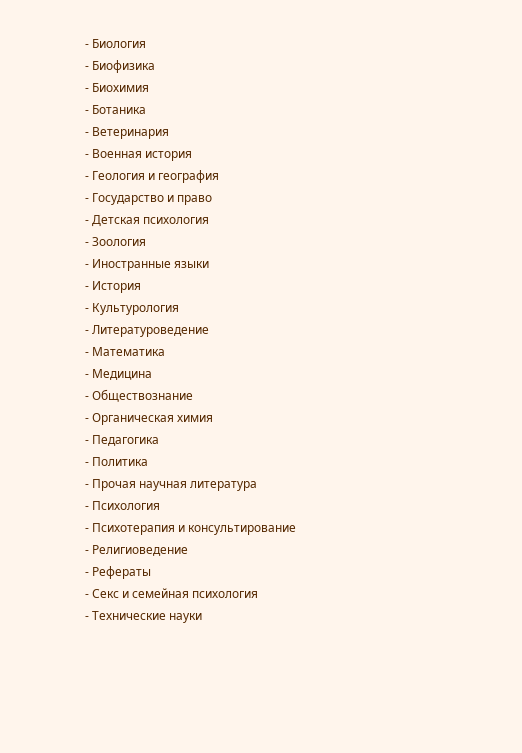- Биология
- Биофизика
- Биохимия
- Ботаника
- Ветеринария
- Военная история
- Геология и география
- Государство и право
- Детская психология
- Зоология
- Иностранные языки
- История
- Культурология
- Литературоведение
- Математика
- Медицина
- Обществознание
- Органическая химия
- Педагогика
- Политика
- Прочая научная литература
- Психология
- Психотерапия и консультирование
- Религиоведение
- Рефераты
- Секс и семейная психология
- Технические науки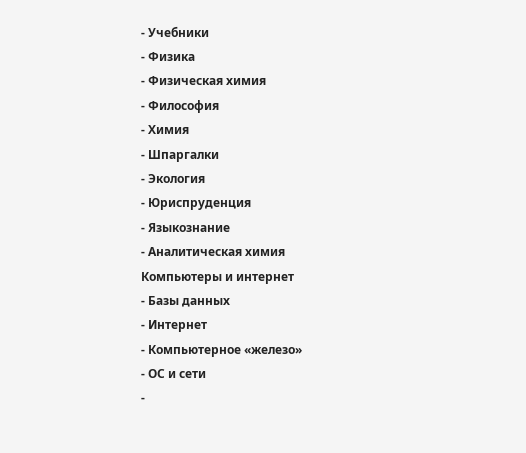- Учебники
- Физика
- Физическая химия
- Философия
- Химия
- Шпаргалки
- Экология
- Юриспруденция
- Языкознание
- Аналитическая химия
Компьютеры и интернет
- Базы данных
- Интернет
- Компьютерное «железо»
- ОС и сети
-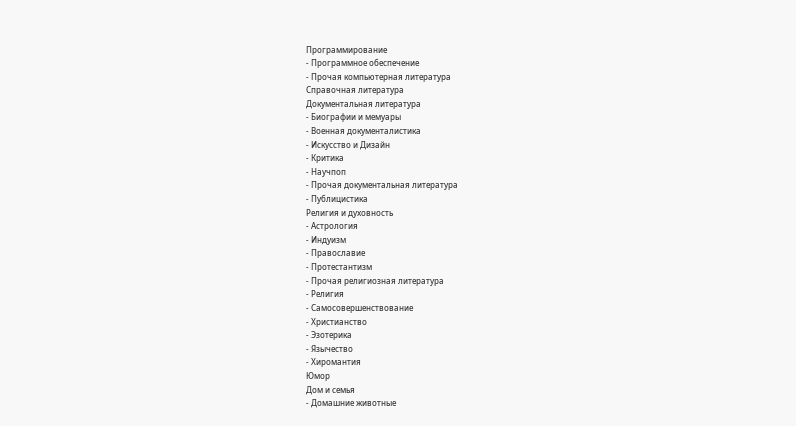Программирование
- Программное обеспечение
- Прочая компьютерная литература
Справочная литература
Документальная литература
- Биографии и мемуары
- Военная документалистика
- Искусство и Дизайн
- Критика
- Научпоп
- Прочая документальная литература
- Публицистика
Религия и духовность
- Астрология
- Индуизм
- Православие
- Протестантизм
- Прочая религиозная литература
- Религия
- Самосовершенствование
- Христианство
- Эзотерика
- Язычество
- Хиромантия
Юмор
Дом и семья
- Домашние животные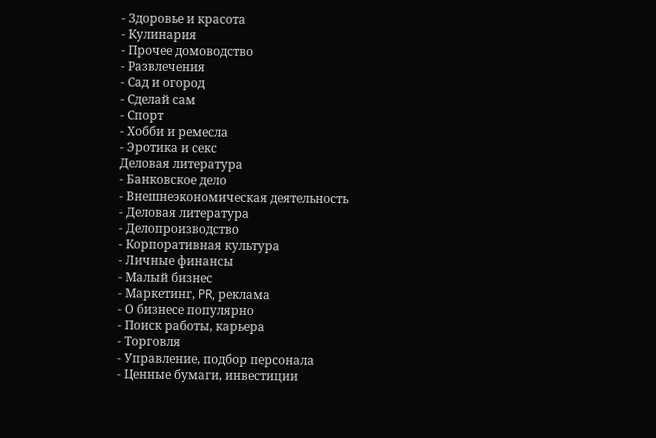- Здоровье и красота
- Кулинария
- Прочее домоводство
- Развлечения
- Сад и огород
- Сделай сам
- Спорт
- Хобби и ремесла
- Эротика и секс
Деловая литература
- Банковское дело
- Внешнеэкономическая деятельность
- Деловая литература
- Делопроизводство
- Корпоративная культура
- Личные финансы
- Малый бизнес
- Маркетинг, PR, реклама
- О бизнесе популярно
- Поиск работы, карьера
- Торговля
- Управление, подбор персонала
- Ценные бумаги, инвестиции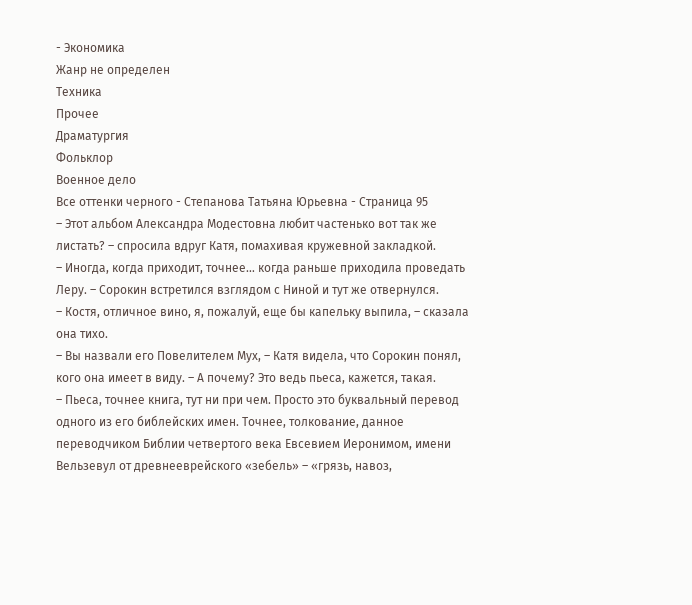- Экономика
Жанр не определен
Техника
Прочее
Драматургия
Фольклор
Военное дело
Все оттенки черного - Степанова Татьяна Юрьевна - Страница 95
– Этот альбом Александра Модестовна любит частенько вот так же листать? – спросила вдруг Катя, помахивая кружевной закладкой.
– Иногда, когда приходит, точнее… когда раньше приходила проведать Леру. – Сорокин встретился взглядом с Ниной и тут же отвернулся.
– Костя, отличное вино, я, пожалуй, еще бы капельку выпила, – сказала она тихо.
– Вы назвали его Повелителем Мух, – Катя видела, что Сорокин понял, кого она имеет в виду. – А почему? Это ведь пьеса, кажется, такая.
– Пьеса, точнее книга, тут ни при чем. Просто это буквальный перевод одного из его библейских имен. Точнее, толкование, данное переводчиком Библии четвертого века Евсевием Иеронимом, имени Вельзевул от древнееврейского «зебель» – «грязь, навоз,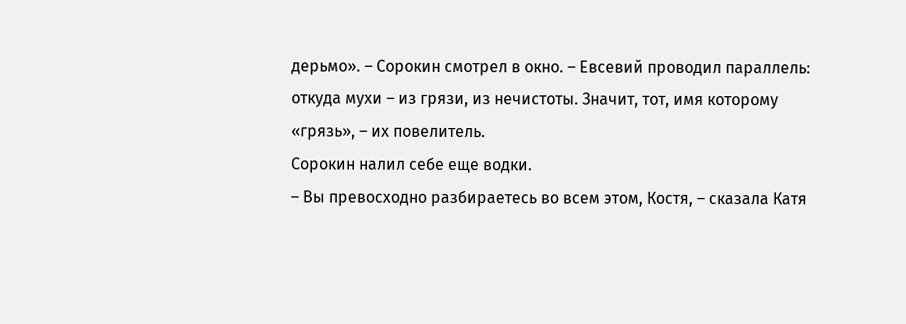дерьмо». – Сорокин смотрел в окно. – Евсевий проводил параллель: откуда мухи – из грязи, из нечистоты. Значит, тот, имя которому «грязь», – их повелитель.
Сорокин налил себе еще водки.
– Вы превосходно разбираетесь во всем этом, Костя, – сказала Катя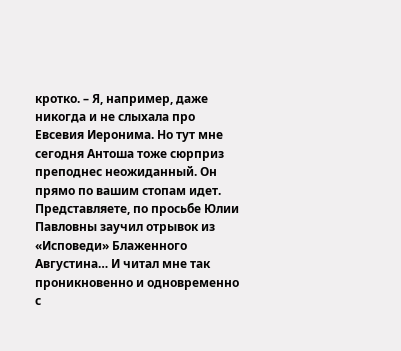кротко. – Я, например, даже никогда и не слыхала про Евсевия Иеронима. Но тут мне сегодня Антоша тоже сюрприз преподнес неожиданный. Он прямо по вашим стопам идет. Представляете, по просьбе Юлии Павловны заучил отрывок из «Исповеди» Блаженного Августина… И читал мне так проникновенно и одновременно с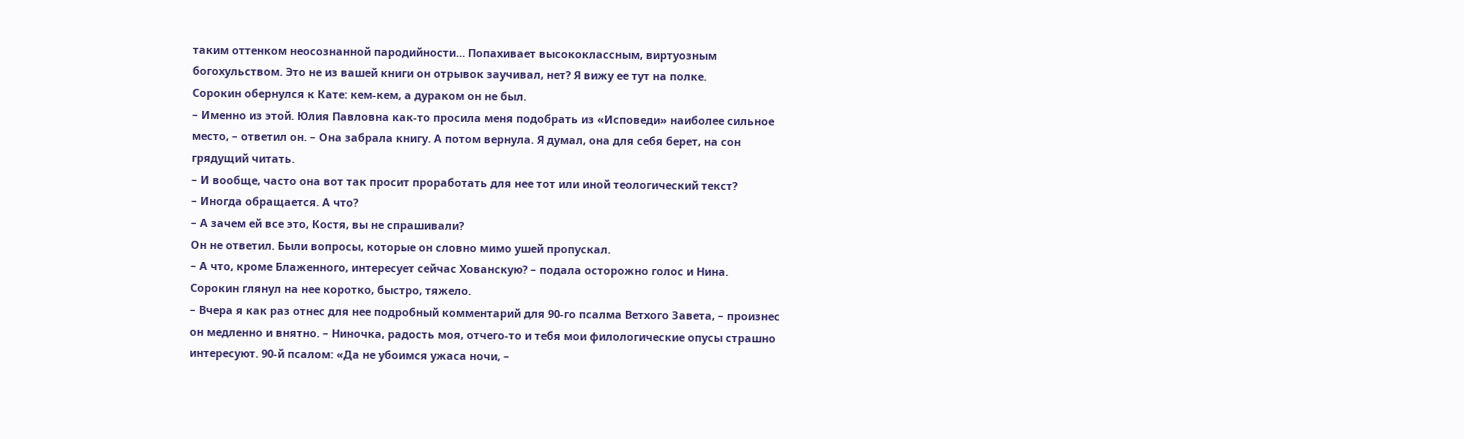таким оттенком неосознанной пародийности… Попахивает высококлассным, виртуозным богохульством. Это не из вашей книги он отрывок заучивал, нет? Я вижу ее тут на полке.
Сорокин обернулся к Кате: кем-кем, а дураком он не был.
– Именно из этой. Юлия Павловна как-то просила меня подобрать из «Исповеди» наиболее сильное место, – ответил он. – Она забрала книгу. А потом вернула. Я думал, она для себя берет, на сон грядущий читать.
– И вообще, часто она вот так просит проработать для нее тот или иной теологический текст?
– Иногда обращается. А что?
– А зачем ей все это, Костя, вы не спрашивали?
Он не ответил. Были вопросы, которые он словно мимо ушей пропускал.
– А что, кроме Блаженного, интересует сейчас Хованскую? – подала осторожно голос и Нина.
Сорокин глянул на нее коротко, быстро, тяжело.
– Вчера я как раз отнес для нее подробный комментарий для 90-го псалма Ветхого Завета, – произнес он медленно и внятно. – Ниночка, радость моя, отчего-то и тебя мои филологические опусы страшно интересуют. 90-й псалом: «Да не убоимся ужаса ночи, –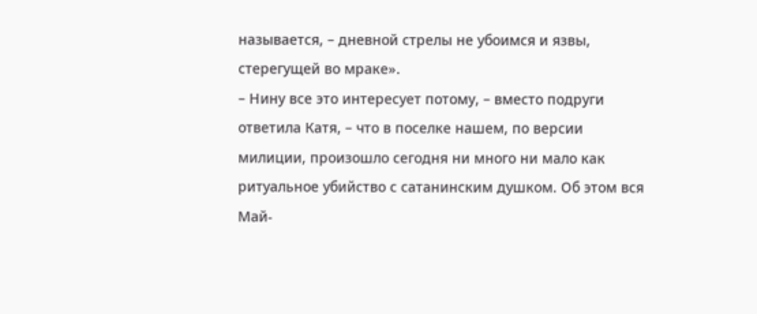называется, – дневной стрелы не убоимся и язвы, стерегущей во мраке».
– Нину все это интересует потому, – вместо подруги ответила Катя, – что в поселке нашем, по версии милиции, произошло сегодня ни много ни мало как ритуальное убийство с сатанинским душком. Об этом вся Май-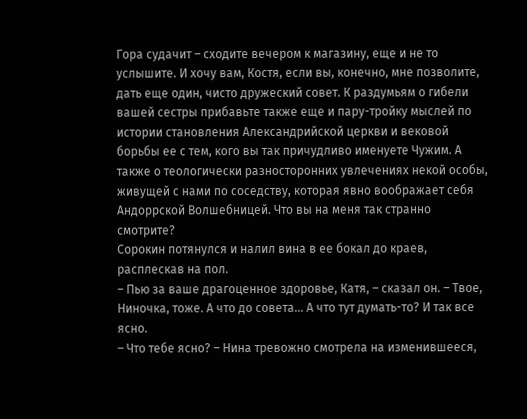Гора судачит – сходите вечером к магазину, еще и не то услышите. И хочу вам, Костя, если вы, конечно, мне позволите, дать еще один, чисто дружеский совет. К раздумьям о гибели вашей сестры прибавьте также еще и пару-тройку мыслей по истории становления Александрийской церкви и вековой борьбы ее с тем, кого вы так причудливо именуете Чужим. А также о теологически разносторонних увлечениях некой особы, живущей с нами по соседству, которая явно воображает себя Андоррской Волшебницей. Что вы на меня так странно смотрите?
Сорокин потянулся и налил вина в ее бокал до краев, расплескав на пол.
– Пью за ваше драгоценное здоровье, Катя, – сказал он. – Твое, Ниночка, тоже. А что до совета… А что тут думать-то? И так все ясно.
– Что тебе ясно? – Нина тревожно смотрела на изменившееся,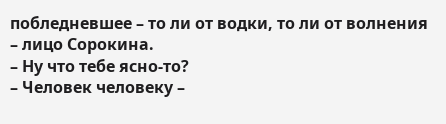побледневшее – то ли от водки, то ли от волнения – лицо Сорокина.
– Ну что тебе ясно-то?
– Человек человеку –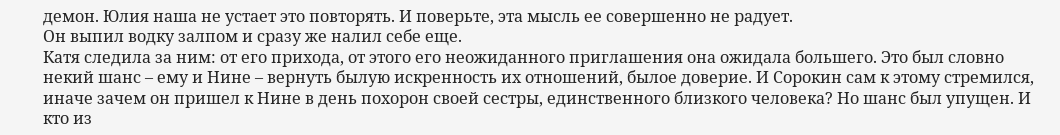демон. Юлия наша не устает это повторять. И поверьте, эта мысль ее совершенно не радует.
Он выпил водку залпом и сразу же налил себе еще.
Катя следила за ним: от его прихода, от этого его неожиданного приглашения она ожидала большего. Это был словно некий шанс – ему и Нине – вернуть былую искренность их отношений, былое доверие. И Сорокин сам к этому стремился, иначе зачем он пришел к Нине в день похорон своей сестры, единственного близкого человека? Но шанс был упущен. И кто из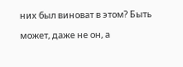них был виноват в этом? Быть может, даже не он, а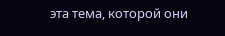эта тема, которой они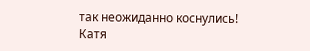так неожиданно коснулись!
Катя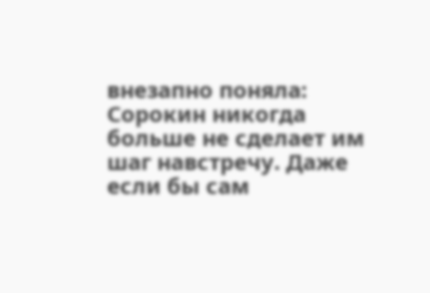внезапно поняла: Сорокин никогда больше не сделает им шаг навстречу. Даже если бы сам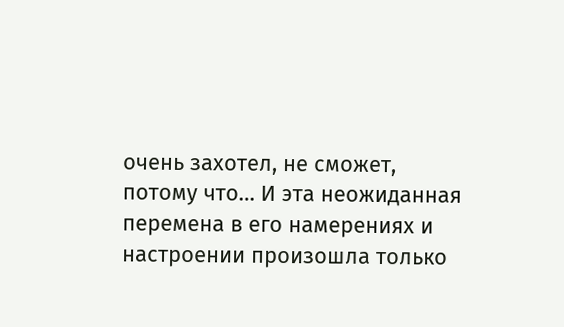очень захотел, не сможет, потому что… И эта неожиданная перемена в его намерениях и настроении произошла только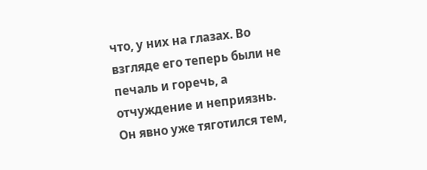что, у них на глазах. Во взгляде его теперь были не печаль и горечь, а отчуждение и неприязнь. Он явно уже тяготился тем,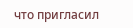что пригласил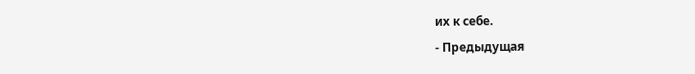их к себе.
- Предыдущая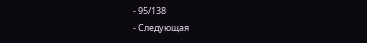- 95/138
- Следующая